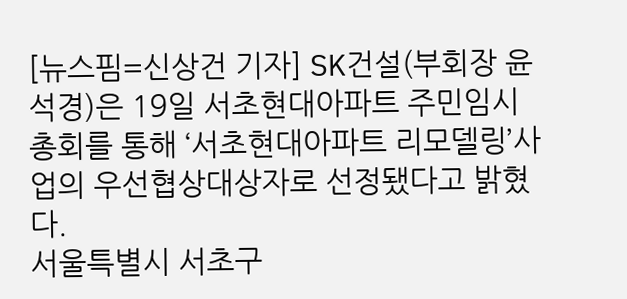[뉴스핌=신상건 기자] SK건설(부회장 윤석경)은 19일 서초현대아파트 주민임시총회를 통해 ‘서초현대아파트 리모델링’사업의 우선협상대상자로 선정됐다고 밝혔다.
서울특별시 서초구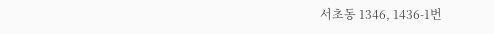서초동 1346, 1436-1번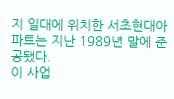지 일대에 위치한 서초현대아파트는 지난 1989년 말에 준공됐다.
이 사업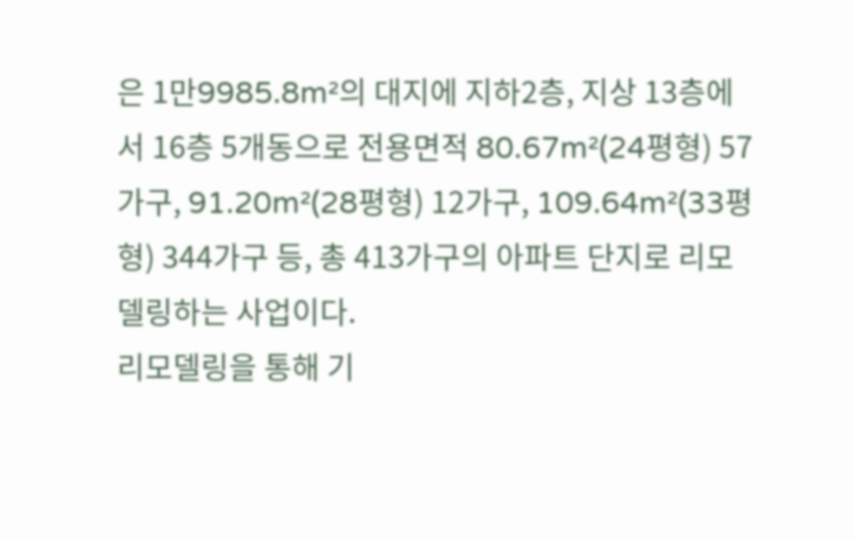은 1만9985.8m²의 대지에 지하2층, 지상 13층에서 16층 5개동으로 전용면적 80.67m²(24평형) 57가구, 91.20m²(28평형) 12가구, 109.64m²(33평형) 344가구 등, 총 413가구의 아파트 단지로 리모델링하는 사업이다.
리모델링을 통해 기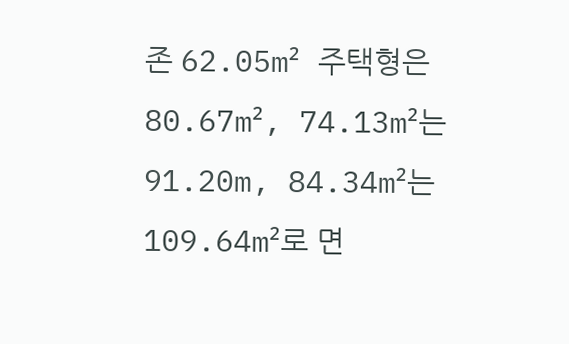존 62.05m² 주택형은 80.67m², 74.13m²는 91.20m, 84.34m²는 109.64m²로 면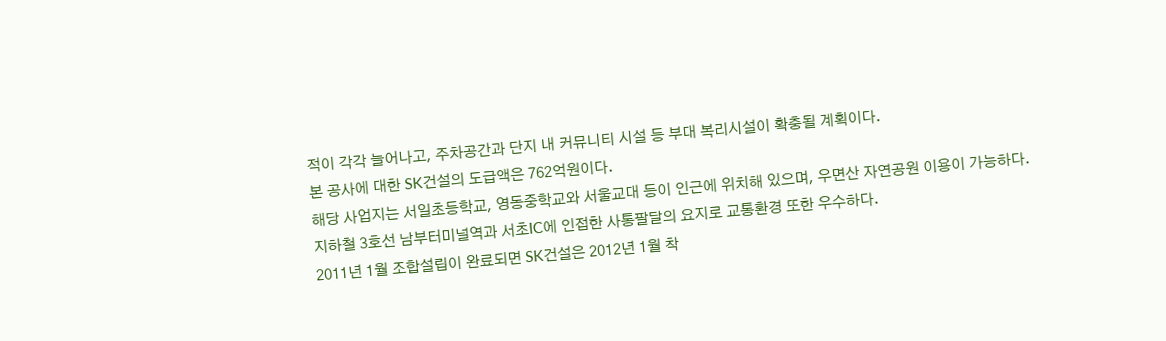적이 각각 늘어나고, 주차공간과 단지 내 커뮤니티 시설 등 부대 복리시설이 확충될 계획이다.
본 공사에 대한 SK건설의 도급액은 762억원이다.
해당 사업지는 서일초등학교, 영동중학교와 서울교대 등이 인근에 위치해 있으며, 우면산 자연공원 이용이 가능하다.
지하철 3호선 남부터미널역과 서초IC에 인접한 사통팔달의 요지로 교통환경 또한 우수하다.
2011년 1월 조합설립이 완료되면 SK건설은 2012년 1월 착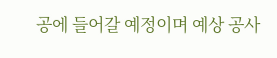공에 들어갈 예정이며 예상 공사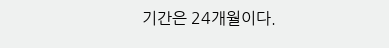기간은 24개월이다.